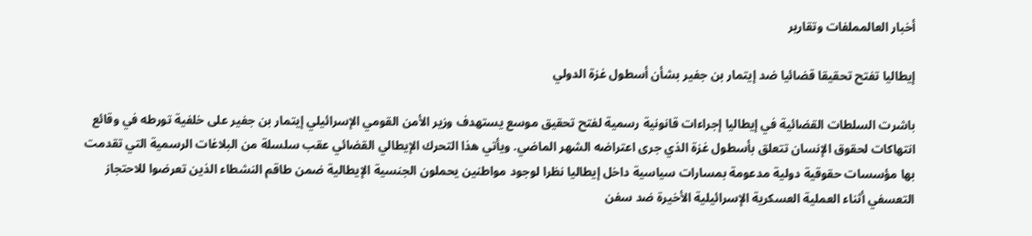أخبار العالمملفات وتقارير

إيطاليا تفتح تحقيقا قضائيا ضد إيتمار بن جفير بشأن أسطول غزة الدولي

باشرت السلطات القضائية في إيطاليا إجراءات قانونية رسمية لفتح تحقيق موسع يستهدف وزير الأمن القومي الإسرائيلي إيتمار بن جفير على خلفية تورطه في وقائع انتهاكات لحقوق الإنسان تتعلق بأسطول غزة الذي جرى اعتراضه الشهر الماضي. ويأتي هذا التحرك الإيطالي القضائي عقب سلسلة من البلاغات الرسمية التي تقدمت بها مؤسسات حقوقية دولية مدعومة بمسارات سياسية داخل إيطاليا نظرا لوجود مواطنين يحملون الجنسية الإيطالية ضمن طاقم النشطاء الذين تعرضوا للاحتجاز التعسفي أثناء العملية العسكرية الإسرائيلية الأخيرة ضد سفن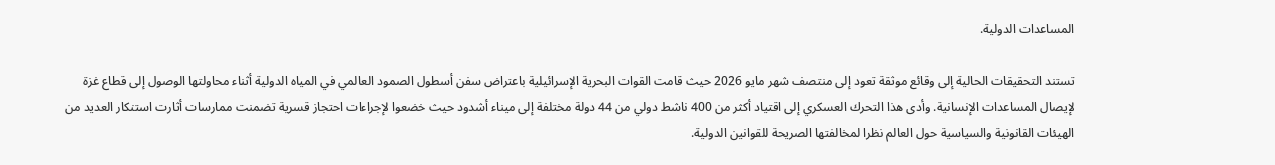المساعدات الدولية.

تستند التحقيقات الحالية إلى وقائع موثقة تعود إلى منتصف شهر مايو 2026 حيث قامت القوات البحرية الإسرائيلية باعتراض سفن أسطول الصمود العالمي في المياه الدولية أثناء محاولتها الوصول إلى قطاع غزة لإيصال المساعدات الإنسانية. وأدى هذا التحرك العسكري إلى اقتياد أكثر من 400 ناشط دولي من 44 دولة مختلفة إلى ميناء أشدود حيث خضعوا لإجراءات احتجاز قسرية تضمنت ممارسات أثارت استنكار العديد من الهيئات القانونية والسياسية حول العالم نظرا لمخالفتها الصريحة للقوانين الدولية.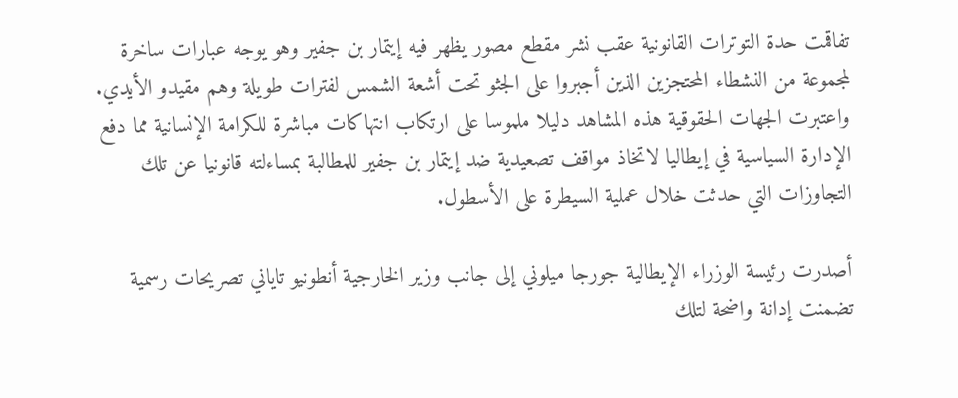تفاقمت حدة التوترات القانونية عقب نشر مقطع مصور يظهر فيه إيتمار بن جفير وهو يوجه عبارات ساخرة لمجموعة من النشطاء المحتجزين الذين أجبروا على الجثو تحت أشعة الشمس لفترات طويلة وهم مقيدو الأيدي. واعتبرت الجهات الحقوقية هذه المشاهد دليلا ملموسا على ارتكاب انتهاكات مباشرة للكرامة الإنسانية مما دفع الإدارة السياسية في إيطاليا لاتخاذ مواقف تصعيدية ضد إيتمار بن جفير للمطالبة بمساءلته قانونيا عن تلك التجاوزات التي حدثت خلال عملية السيطرة على الأسطول.

أصدرت رئيسة الوزراء الإيطالية جورجا ميلوني إلى جانب وزير الخارجية أنطونيو تاياني تصريحات رسمية تضمنت إدانة واضحة لتلك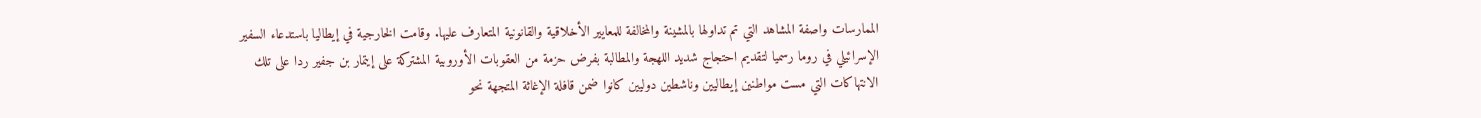الممارسات واصفة المشاهد التي تم تداولها بالمشينة والمخالفة للمعايير الأخلاقية والقانونية المتعارف عليها. وقامت الخارجية في إيطاليا باستدعاء السفير الإسرائيلي في روما رسميا لتقديم احتجاج شديد اللهجة والمطالبة بفرض حزمة من العقوبات الأوروبية المشتركة على إيتمار بن جفير ردا على تلك الانتهاكات التي مست مواطنين إيطاليين وناشطين دوليين كانوا ضمن قافلة الإغاثة المتجهة نحو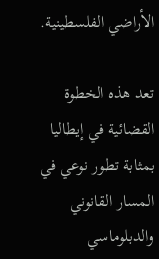الأراضي الفلسطينية.

تعد هذه الخطوة القضائية في إيطاليا بمثابة تطور نوعي في المسار القانوني والدبلوماسي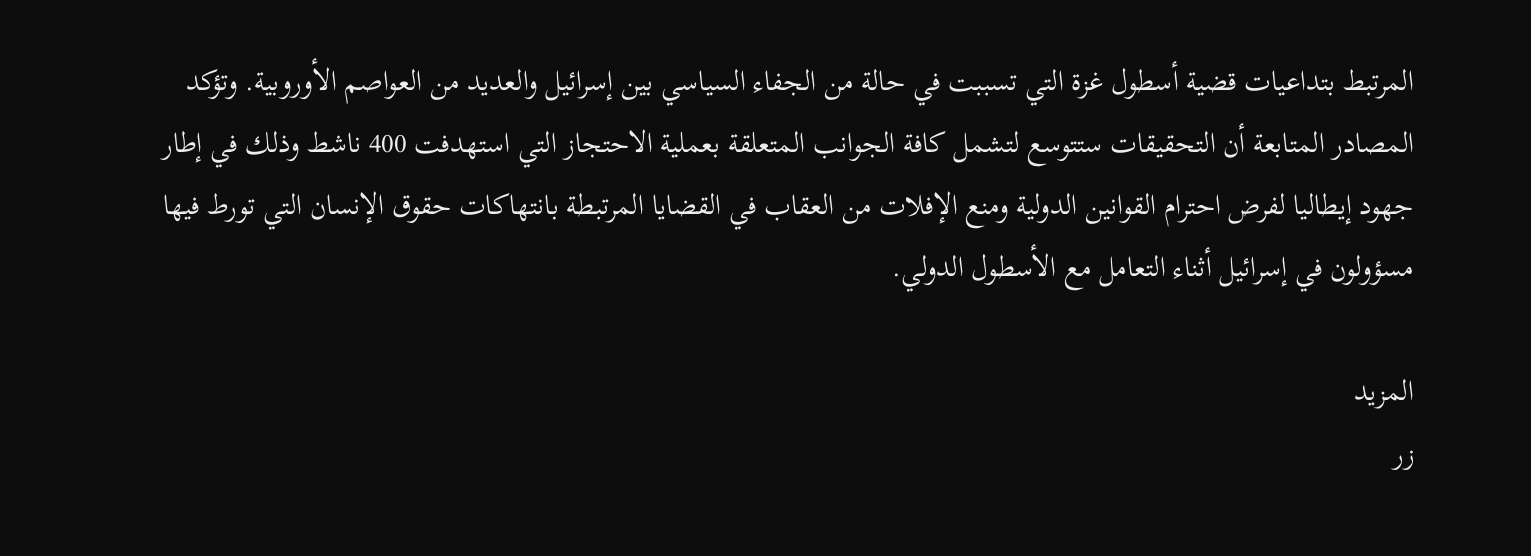المرتبط بتداعيات قضية أسطول غزة التي تسببت في حالة من الجفاء السياسي بين إسرائيل والعديد من العواصم الأوروبية. وتؤكد المصادر المتابعة أن التحقيقات ستتوسع لتشمل كافة الجوانب المتعلقة بعملية الاحتجاز التي استهدفت 400 ناشط وذلك في إطار جهود إيطاليا لفرض احترام القوانين الدولية ومنع الإفلات من العقاب في القضايا المرتبطة بانتهاكات حقوق الإنسان التي تورط فيها مسؤولون في إسرائيل أثناء التعامل مع الأسطول الدولي.

المزيد
زر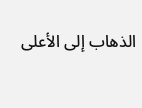الذهاب إلى الأعلى